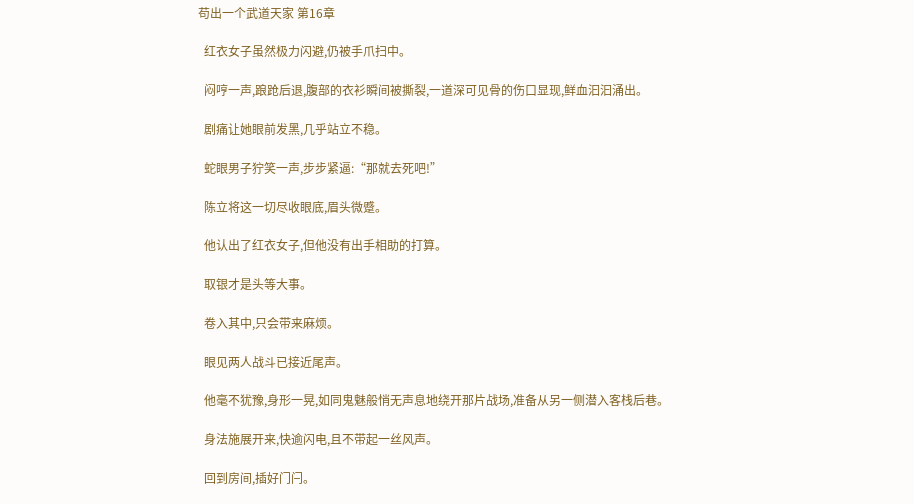苟出一个武道天家 第16章

  红衣女子虽然极力闪避,仍被手爪扫中。

  闷哼一声,踉跄后退,腹部的衣衫瞬间被撕裂,一道深可见骨的伤口显现,鲜血汩汩涌出。

  剧痛让她眼前发黑,几乎站立不稳。

  蛇眼男子狞笑一声,步步紧逼:“那就去死吧!”

  陈立将这一切尽收眼底,眉头微蹙。

  他认出了红衣女子,但他没有出手相助的打算。

  取银才是头等大事。

  卷入其中,只会带来麻烦。

  眼见两人战斗已接近尾声。

  他毫不犹豫,身形一晃,如同鬼魅般悄无声息地绕开那片战场,准备从另一侧潜入客栈后巷。

  身法施展开来,快逾闪电,且不带起一丝风声。

  回到房间,插好门闩。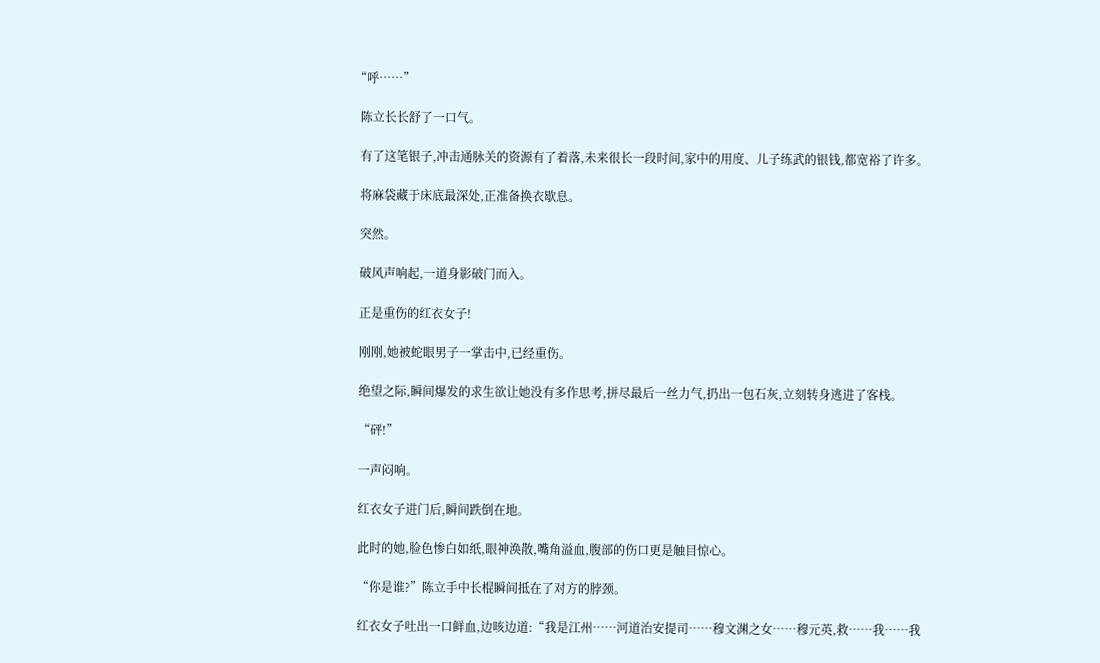“呼……”

  陈立长长舒了一口气。

  有了这笔银子,冲击通脉关的资源有了着落,未来很长一段时间,家中的用度、儿子练武的银钱,都宽裕了许多。

  将麻袋藏于床底最深处,正准备换衣歇息。

  突然。

  破风声响起,一道身影破门而入。

  正是重伤的红衣女子!

  刚刚,她被蛇眼男子一掌击中,已经重伤。

  绝望之际,瞬间爆发的求生欲让她没有多作思考,拼尽最后一丝力气,扔出一包石灰,立刻转身逃进了客栈。

  “砰!”

  一声闷响。

  红衣女子进门后,瞬间跌倒在地。

  此时的她,脸色惨白如纸,眼神涣散,嘴角溢血,腹部的伤口更是触目惊心。

  “你是谁?”陈立手中长棍瞬间抵在了对方的脖颈。

  红衣女子吐出一口鲜血,边咳边道:“我是江州……河道治安提司……穆文渊之女……穆元英,救……我……我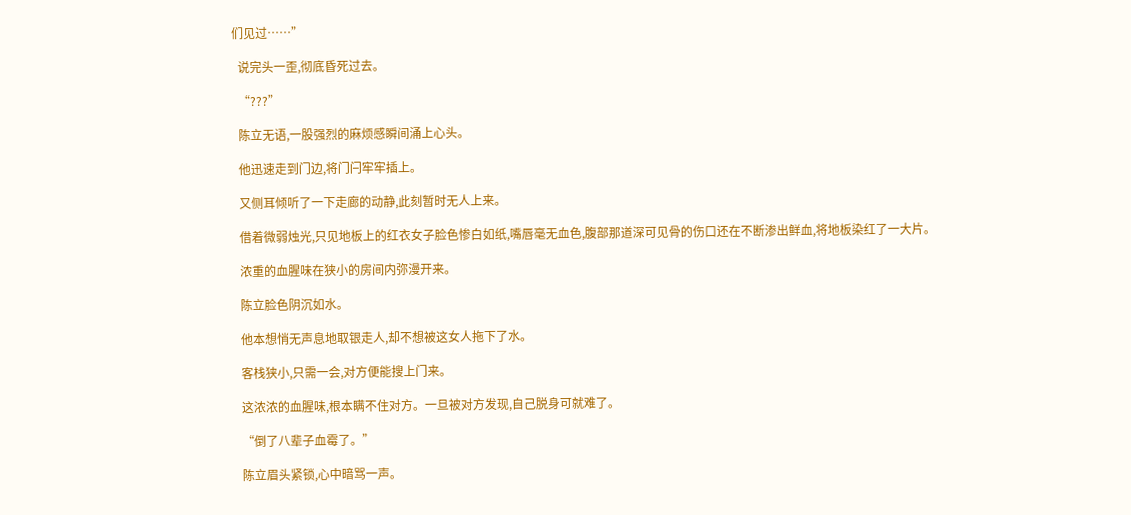们见过……”

  说完头一歪,彻底昏死过去。

  “???”

  陈立无语,一股强烈的麻烦感瞬间涌上心头。

  他迅速走到门边,将门闩牢牢插上。

  又侧耳倾听了一下走廊的动静,此刻暂时无人上来。

  借着微弱烛光,只见地板上的红衣女子脸色惨白如纸,嘴唇毫无血色,腹部那道深可见骨的伤口还在不断渗出鲜血,将地板染红了一大片。

  浓重的血腥味在狭小的房间内弥漫开来。

  陈立脸色阴沉如水。

  他本想悄无声息地取银走人,却不想被这女人拖下了水。

  客栈狭小,只需一会,对方便能搜上门来。

  这浓浓的血腥味,根本瞒不住对方。一旦被对方发现,自己脱身可就难了。

  “倒了八辈子血霉了。”

  陈立眉头紧锁,心中暗骂一声。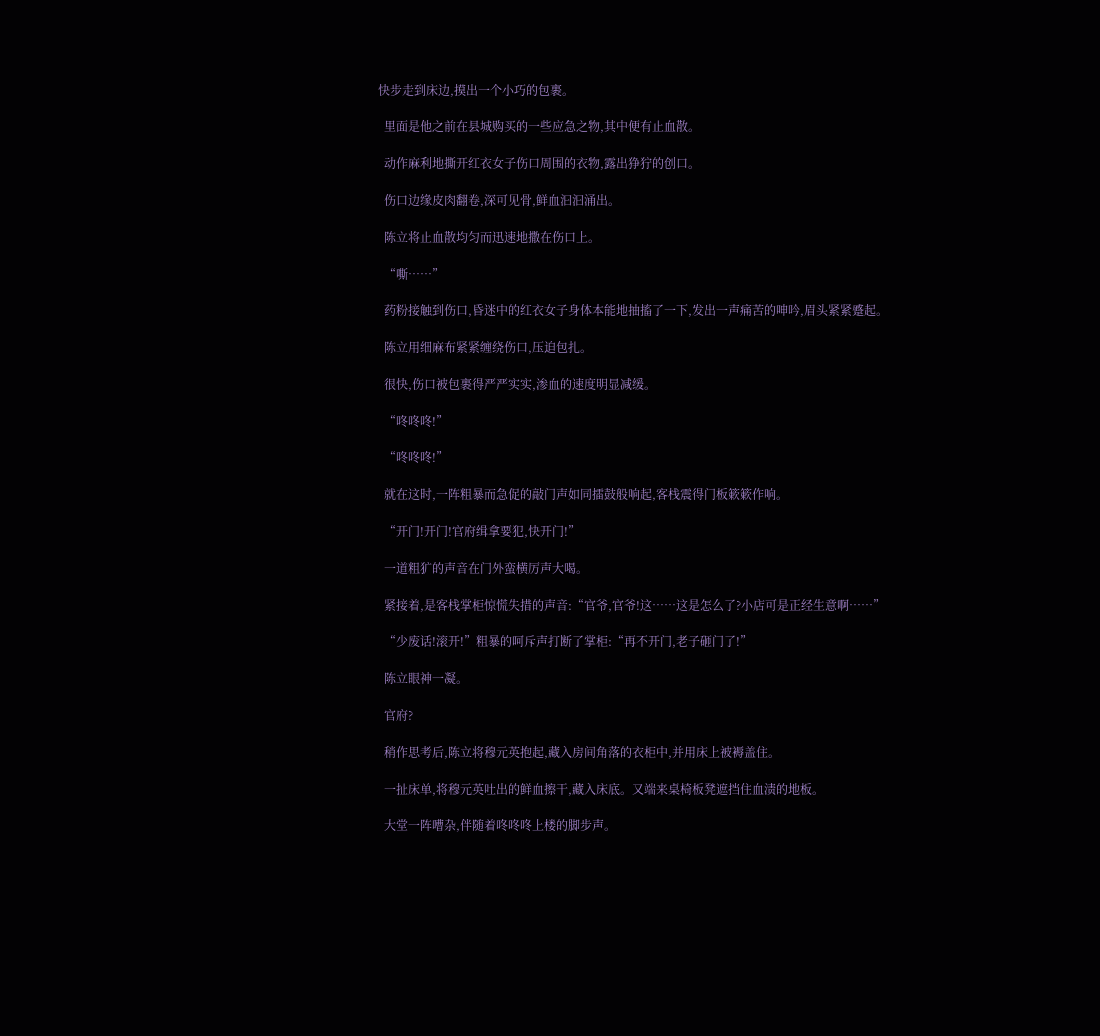快步走到床边,摸出一个小巧的包裹。

  里面是他之前在县城购买的一些应急之物,其中便有止血散。

  动作麻利地撕开红衣女子伤口周围的衣物,露出狰狞的创口。

  伤口边缘皮肉翻卷,深可见骨,鲜血汩汩涌出。

  陈立将止血散均匀而迅速地撒在伤口上。

  “嘶……”

  药粉接触到伤口,昏迷中的红衣女子身体本能地抽搐了一下,发出一声痛苦的呻吟,眉头紧紧蹙起。

  陈立用细麻布紧紧缠绕伤口,压迫包扎。

  很快,伤口被包裹得严严实实,渗血的速度明显减缓。

  “咚咚咚!”

  “咚咚咚!”

  就在这时,一阵粗暴而急促的敲门声如同擂鼓般响起,客栈震得门板簌簌作响。

  “开门!开门!官府缉拿要犯,快开门!”

  一道粗犷的声音在门外蛮横厉声大喝。

  紧接着,是客栈掌柜惊慌失措的声音:“官爷,官爷!这……这是怎么了?小店可是正经生意啊……”

  “少废话!滚开!”粗暴的呵斥声打断了掌柜:“再不开门,老子砸门了!”

  陈立眼神一凝。

  官府?

  稍作思考后,陈立将穆元英抱起,藏入房间角落的衣柜中,并用床上被褥盖住。

  一扯床单,将穆元英吐出的鲜血擦干,藏入床底。又端来桌椅板凳遮挡住血渍的地板。

  大堂一阵嘈杂,伴随着咚咚咚上楼的脚步声。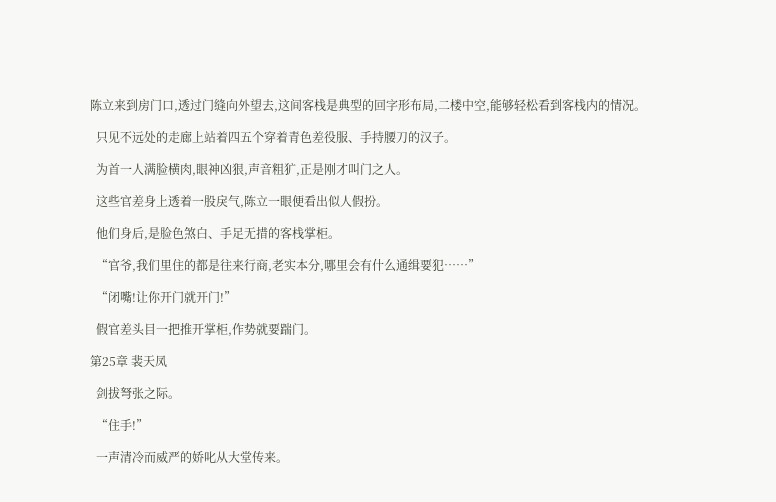陈立来到房门口,透过门缝向外望去,这间客栈是典型的回字形布局,二楼中空,能够轻松看到客栈内的情况。

  只见不远处的走廊上站着四五个穿着青色差役服、手持腰刀的汉子。

  为首一人满脸横肉,眼神凶狠,声音粗犷,正是刚才叫门之人。

  这些官差身上透着一股戾气,陈立一眼便看出似人假扮。

  他们身后,是脸色煞白、手足无措的客栈掌柜。

  “官爷,我们里住的都是往来行商,老实本分,哪里会有什么通缉要犯……”

  “闭嘴!让你开门就开门!”

  假官差头目一把推开掌柜,作势就要踹门。

第25章 裴天凤

  剑拔弩张之际。

  “住手!”

  一声清冷而威严的娇叱从大堂传来。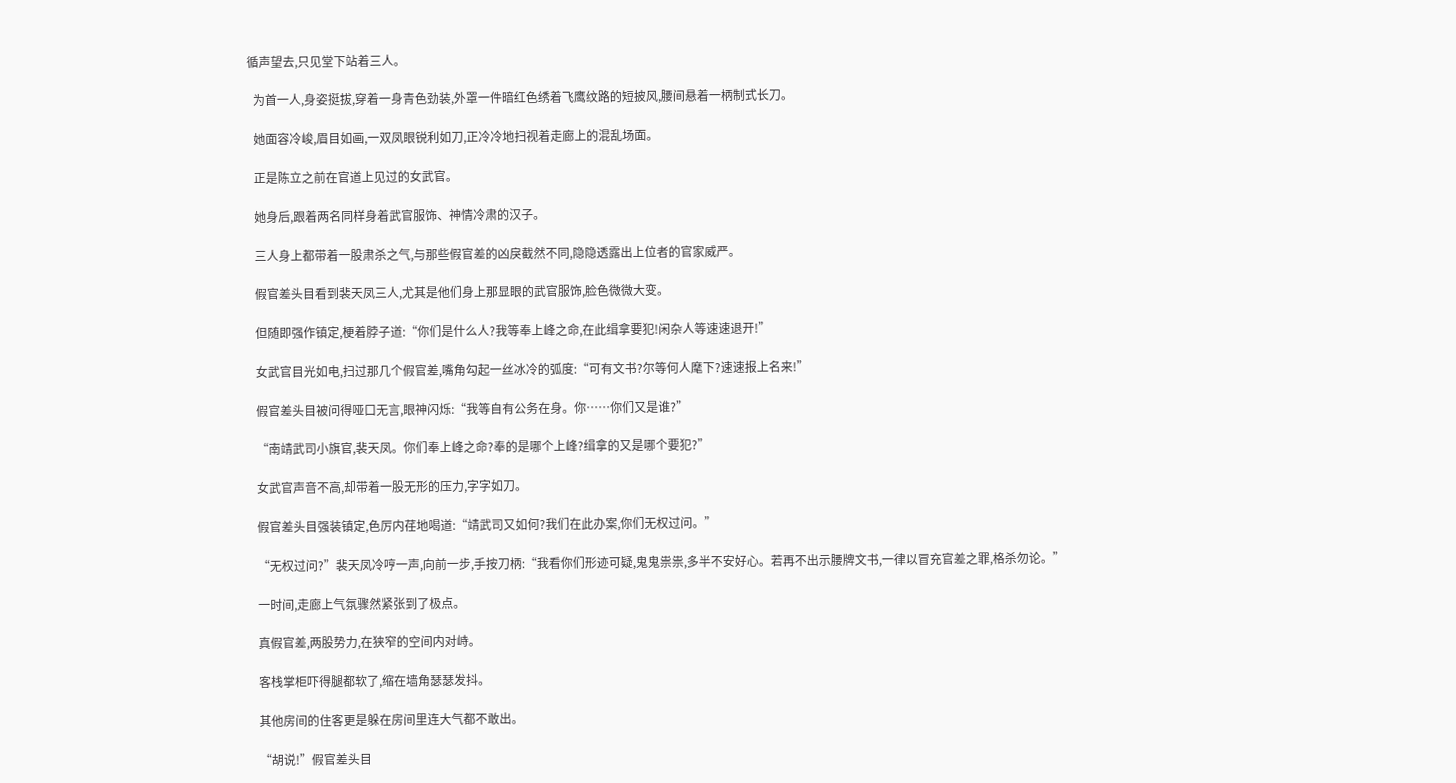循声望去,只见堂下站着三人。

  为首一人,身姿挺拔,穿着一身青色劲装,外罩一件暗红色绣着飞鹰纹路的短披风,腰间悬着一柄制式长刀。

  她面容冷峻,眉目如画,一双凤眼锐利如刀,正冷冷地扫视着走廊上的混乱场面。

  正是陈立之前在官道上见过的女武官。

  她身后,跟着两名同样身着武官服饰、神情冷肃的汉子。

  三人身上都带着一股肃杀之气,与那些假官差的凶戾截然不同,隐隐透露出上位者的官家威严。

  假官差头目看到裴天凤三人,尤其是他们身上那显眼的武官服饰,脸色微微大变。

  但随即强作镇定,梗着脖子道:“你们是什么人?我等奉上峰之命,在此缉拿要犯!闲杂人等速速退开!”

  女武官目光如电,扫过那几个假官差,嘴角勾起一丝冰冷的弧度:“可有文书?尔等何人麾下?速速报上名来!”

  假官差头目被问得哑口无言,眼神闪烁:“我等自有公务在身。你……你们又是谁?”

  “南靖武司小旗官,裴天凤。你们奉上峰之命?奉的是哪个上峰?缉拿的又是哪个要犯?”

  女武官声音不高,却带着一股无形的压力,字字如刀。

  假官差头目强装镇定,色厉内荏地喝道:“靖武司又如何?我们在此办案,你们无权过问。”

  “无权过问?”裴天凤冷哼一声,向前一步,手按刀柄:“我看你们形迹可疑,鬼鬼祟祟,多半不安好心。若再不出示腰牌文书,一律以冒充官差之罪,格杀勿论。”

  一时间,走廊上气氛骤然紧张到了极点。

  真假官差,两股势力,在狭窄的空间内对峙。

  客栈掌柜吓得腿都软了,缩在墙角瑟瑟发抖。

  其他房间的住客更是躲在房间里连大气都不敢出。

  “胡说!”假官差头目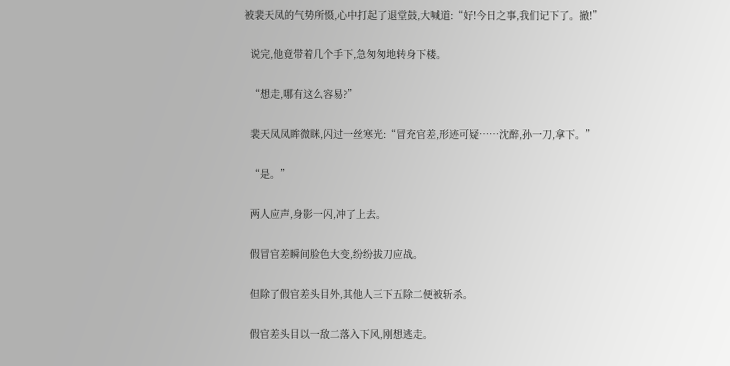被裴天凤的气势所慑,心中打起了退堂鼓,大喊道:“好!今日之事,我们记下了。撤!”

  说完,他竟带着几个手下,急匆匆地转身下楼。

  “想走,哪有这么容易?”

  裴天凤凤眸微眯,闪过一丝寒光:“冒充官差,形迹可疑……沈醉,孙一刀,拿下。”

  “是。”

  两人应声,身影一闪,冲了上去。

  假冒官差瞬间脸色大变,纷纷拔刀应战。

  但除了假官差头目外,其他人三下五除二便被斩杀。

  假官差头目以一敌二落入下风,刚想逃走。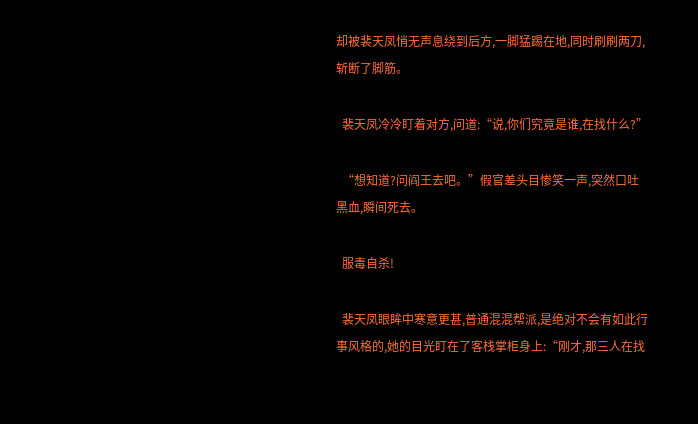却被裴天凤悄无声息绕到后方,一脚猛踢在地,同时刷刷两刀,斩断了脚筋。

  裴天凤冷冷盯着对方,问道:“说,你们究竟是谁,在找什么?”

  “想知道?问阎王去吧。”假官差头目惨笑一声,突然口吐黑血,瞬间死去。

  服毒自杀!

  裴天凤眼眸中寒意更甚,普通混混帮派,是绝对不会有如此行事风格的,她的目光盯在了客栈掌柜身上:“刚才,那三人在找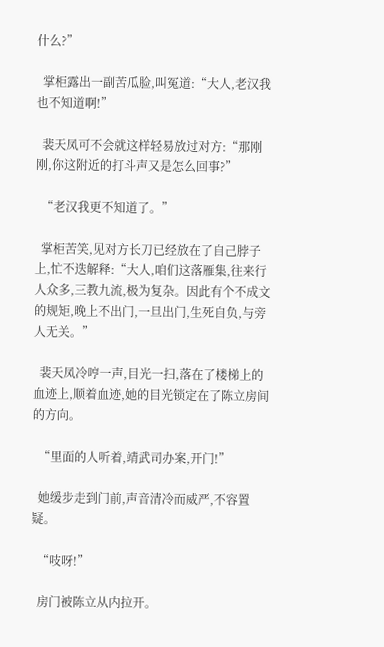什么?”

  掌柜露出一副苦瓜脸,叫冤道:“大人,老汉我也不知道啊!”

  裴天凤可不会就这样轻易放过对方:“那刚刚,你这附近的打斗声又是怎么回事?”

  “老汉我更不知道了。”

  掌柜苦笑,见对方长刀已经放在了自己脖子上,忙不迭解释:“大人,咱们这落雁集,往来行人众多,三教九流,极为复杂。因此有个不成文的规矩,晚上不出门,一旦出门,生死自负,与旁人无关。”

  裴天凤冷哼一声,目光一扫,落在了楼梯上的血迹上,顺着血迹,她的目光锁定在了陈立房间的方向。

  “里面的人听着,靖武司办案,开门!”

  她缓步走到门前,声音清冷而威严,不容置疑。

  “吱呀!”

  房门被陈立从内拉开。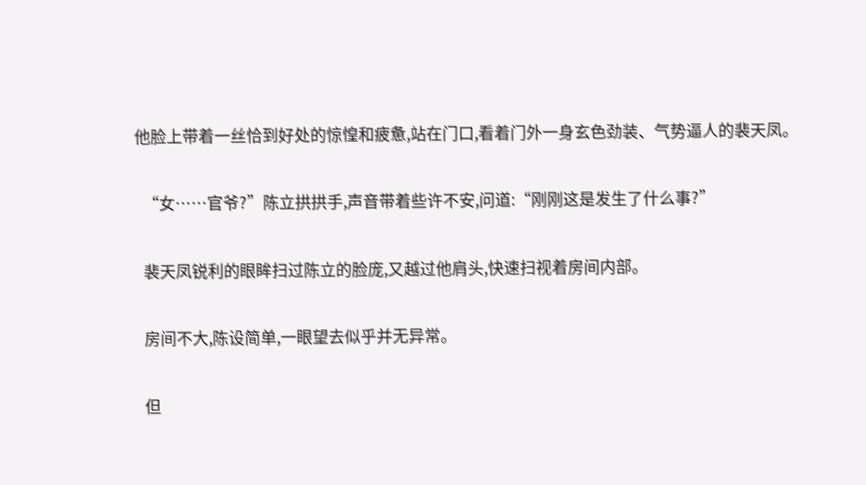他脸上带着一丝恰到好处的惊惶和疲惫,站在门口,看着门外一身玄色劲装、气势逼人的裴天凤。

  “女……官爷?”陈立拱拱手,声音带着些许不安,问道:“刚刚这是发生了什么事?”

  裴天凤锐利的眼眸扫过陈立的脸庞,又越过他肩头,快速扫视着房间内部。

  房间不大,陈设简单,一眼望去似乎并无异常。

  但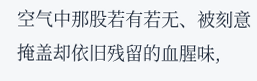空气中那股若有若无、被刻意掩盖却依旧残留的血腥味,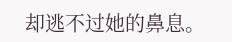却逃不过她的鼻息。